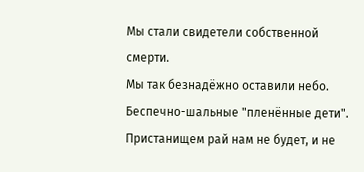Мы стали свидетели собственной смерти.
Мы так безнадёжно оставили небо.
Беспечно-шальные "пленённые дети".
Пристанищем рай нам не будет, и не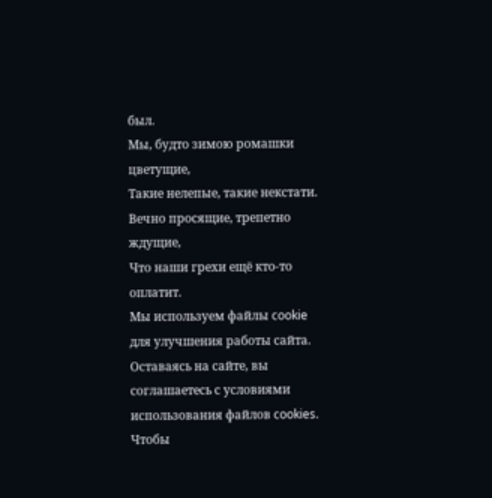был.
Мы, будто зимою ромашки цветущие,
Такие нелепые, такие некстати.
Вечно просящие, трепетно ждущие,
Что наши грехи ещё кто-то оплатит.
Мы используем файлы cookie для улучшения работы сайта. Оставаясь на сайте, вы соглашаетесь с условиями использования файлов cookies. Чтобы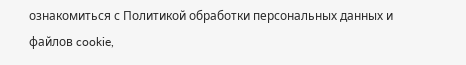ознакомиться с Политикой обработки персональных данных и файлов cookie,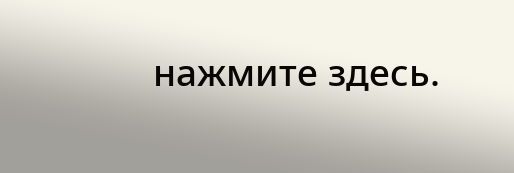нажмите здесь.